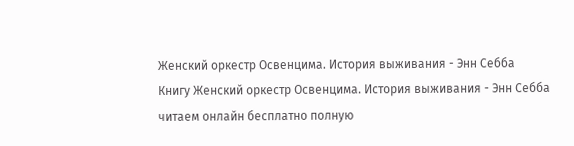Женский оркестр Освенцима. История выживания - Энн Себба
Книгу Женский оркестр Освенцима. История выживания - Энн Себба читаем онлайн бесплатно полную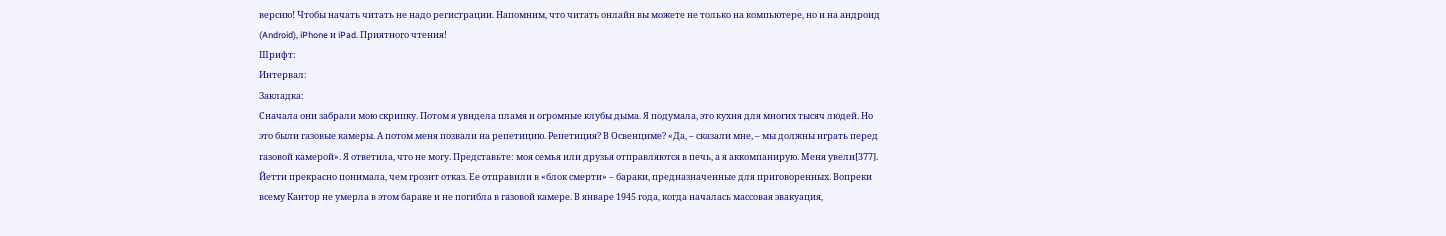версию! Чтобы начать читать не надо регистрации. Напомним, что читать онлайн вы можете не только на компьютере, но и на андроид (Android), iPhone и iPad. Приятного чтения!
Шрифт:
Интервал:
Закладка:
Сначала они забрали мою скрипку. Потом я увидела пламя и огромные клубы дыма. Я подумала, это кухня для многих тысяч людей. Но это были газовые камеры. А потом меня позвали на репетицию. Репетиция? В Освенциме? «Да, – сказали мне, – мы должны играть перед газовой камерой». Я ответила, что не могу. Представьте: моя семья или друзья отправляются в печь, а я аккомпанирую. Меня увели[377].
Йетти прекрасно понимала, чем грозит отказ. Ее отправили в «блок смерти» – бараки, предназначенные для приговоренных. Вопреки всему Кантор не умерла в этом бараке и не погибла в газовой камере. В январе 1945 года, когда началась массовая эвакуация,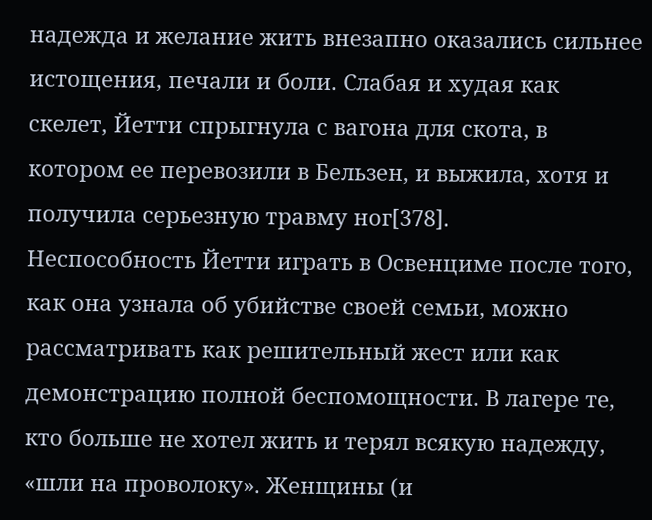надежда и желание жить внезапно оказались сильнее истощения, печали и боли. Слабая и худая как скелет, Йетти спрыгнула с вагона для скота, в котором ее перевозили в Бельзен, и выжила, хотя и получила серьезную травму ног[378].
Неспособность Йетти играть в Освенциме после того, как она узнала об убийстве своей семьи, можно рассматривать как решительный жест или как демонстрацию полной беспомощности. В лагере те, кто больше не хотел жить и терял всякую надежду, «шли на проволоку». Женщины (и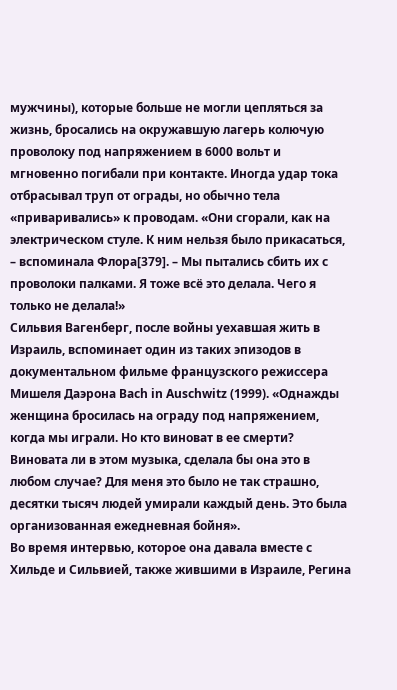мужчины), которые больше не могли цепляться за жизнь, бросались на окружавшую лагерь колючую проволоку под напряжением в 6000 вольт и мгновенно погибали при контакте. Иногда удар тока отбрасывал труп от ограды, но обычно тела «приваривались» к проводам. «Они сгорали, как на электрическом стуле. К ним нельзя было прикасаться, – вспоминала Флора[379]. – Мы пытались сбить их с проволоки палками. Я тоже всё это делала. Чего я только не делала!»
Сильвия Вагенберг, после войны уехавшая жить в Израиль, вспоминает один из таких эпизодов в документальном фильме французского режиссера Мишеля Даэрона Bach in Auschwitz (1999). «Однажды женщина бросилась на ограду под напряжением, когда мы играли. Но кто виноват в ее смерти? Виновата ли в этом музыка, сделала бы она это в любом случае? Для меня это было не так страшно, десятки тысяч людей умирали каждый день. Это была организованная ежедневная бойня».
Во время интервью, которое она давала вместе с Хильде и Сильвией, также жившими в Израиле, Регина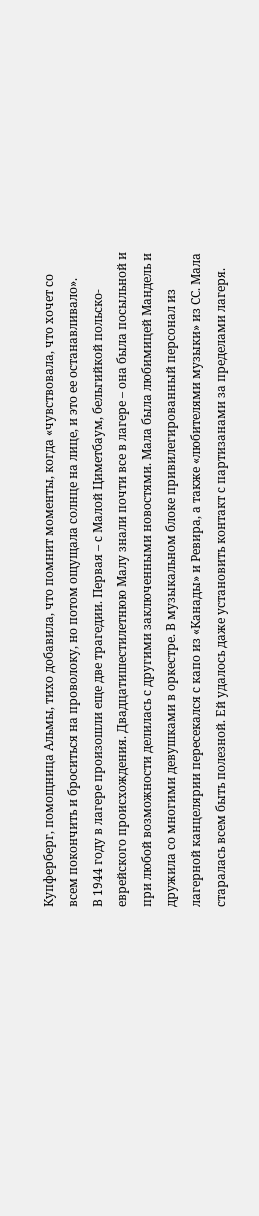Купферберг, помощница Альмы, тихо добавила, что помнит моменты, когда «чувствовала, что хочет со всем покончить и броситься на проволоку, но потом ощущала солнце на лице, и это ее останавливало».
В 1944 году в лагере произошли еще две трагедии. Первая – с Малой Циметбаум, бельгийкой польско-еврейского происхождения. Двадцатишестилетнюю Малу знали почти все в лагере – она была посыльной и при любой возможности делилась с другими заключенными новостями. Мала была любимицей Мандель и дружила со многими девушками в оркестре. В музыкальном блоке привилегированный персонал из лагерной канцелярии пересекался с капо из «Канады» и Ревира, а также «любителями музыки» из СС. Мала старалась всем быть полезной. Ей удалось даже установить контакт с партизанами за пределами лагеря.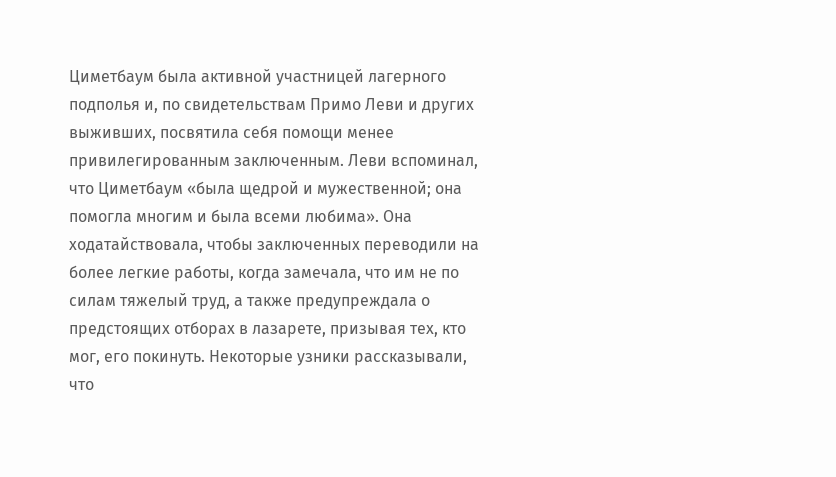Циметбаум была активной участницей лагерного подполья и, по свидетельствам Примо Леви и других выживших, посвятила себя помощи менее привилегированным заключенным. Леви вспоминал, что Циметбаум «была щедрой и мужественной; она помогла многим и была всеми любима». Она ходатайствовала, чтобы заключенных переводили на более легкие работы, когда замечала, что им не по силам тяжелый труд, а также предупреждала о предстоящих отборах в лазарете, призывая тех, кто мог, его покинуть. Некоторые узники рассказывали, что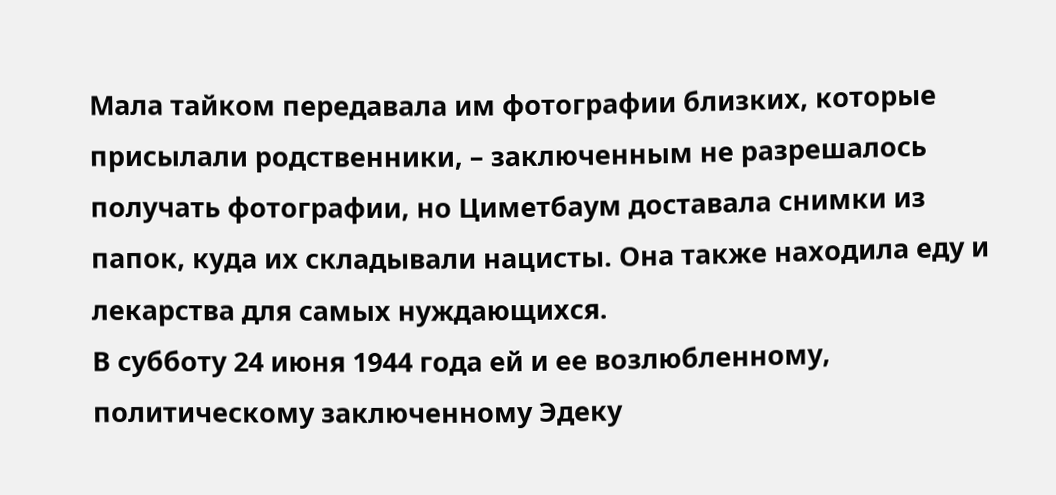Мала тайком передавала им фотографии близких, которые присылали родственники, – заключенным не разрешалось получать фотографии, но Циметбаум доставала снимки из папок, куда их складывали нацисты. Она также находила еду и лекарства для самых нуждающихся.
В субботу 24 июня 1944 года ей и ее возлюбленному, политическому заключенному Эдеку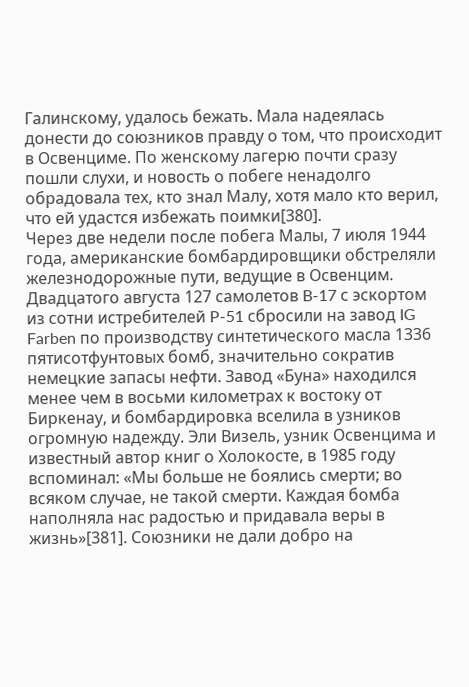Галинскому, удалось бежать. Мала надеялась донести до союзников правду о том, что происходит в Освенциме. По женскому лагерю почти сразу пошли слухи, и новость о побеге ненадолго обрадовала тех, кто знал Малу, хотя мало кто верил, что ей удастся избежать поимки[380].
Через две недели после побега Малы, 7 июля 1944 года, американские бомбардировщики обстреляли железнодорожные пути, ведущие в Освенцим. Двадцатого августа 127 самолетов B-17 с эскортом из сотни истребителей P-51 сбросили на завод IG Farben по производству синтетического масла 1336 пятисотфунтовых бомб, значительно сократив немецкие запасы нефти. Завод «Буна» находился менее чем в восьми километрах к востоку от Биркенау, и бомбардировка вселила в узников огромную надежду. Эли Визель, узник Освенцима и известный автор книг о Холокосте, в 1985 году вспоминал: «Мы больше не боялись смерти; во всяком случае, не такой смерти. Каждая бомба наполняла нас радостью и придавала веры в жизнь»[381]. Союзники не дали добро на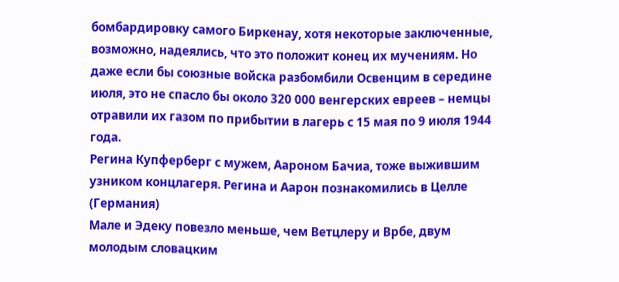бомбардировку самого Биркенау, хотя некоторые заключенные, возможно, надеялись, что это положит конец их мучениям. Но даже если бы союзные войска разбомбили Освенцим в середине июля, это не спасло бы около 320 000 венгерских евреев – немцы отравили их газом по прибытии в лагерь с 15 мая по 9 июля 1944 года.
Регина Купферберг с мужем, Аароном Бачиа, тоже выжившим узником концлагеря. Регина и Аарон познакомились в Целле (Германия)
Мале и Эдеку повезло меньше, чем Ветцлеру и Врбе, двум молодым словацким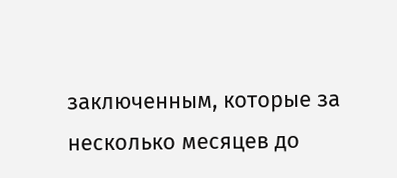заключенным, которые за несколько месяцев до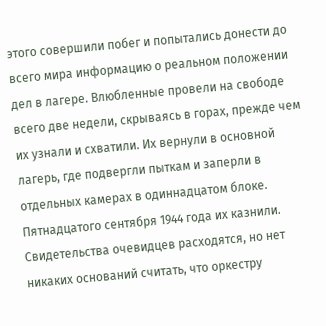этого совершили побег и попытались донести до всего мира информацию о реальном положении дел в лагере. Влюбленные провели на свободе всего две недели, скрываясь в горах, прежде чем их узнали и схватили. Их вернули в основной лагерь, где подвергли пыткам и заперли в отдельных камерах в одиннадцатом блоке. Пятнадцатого сентября 1944 года их казнили. Свидетельства очевидцев расходятся, но нет никаких оснований считать, что оркестру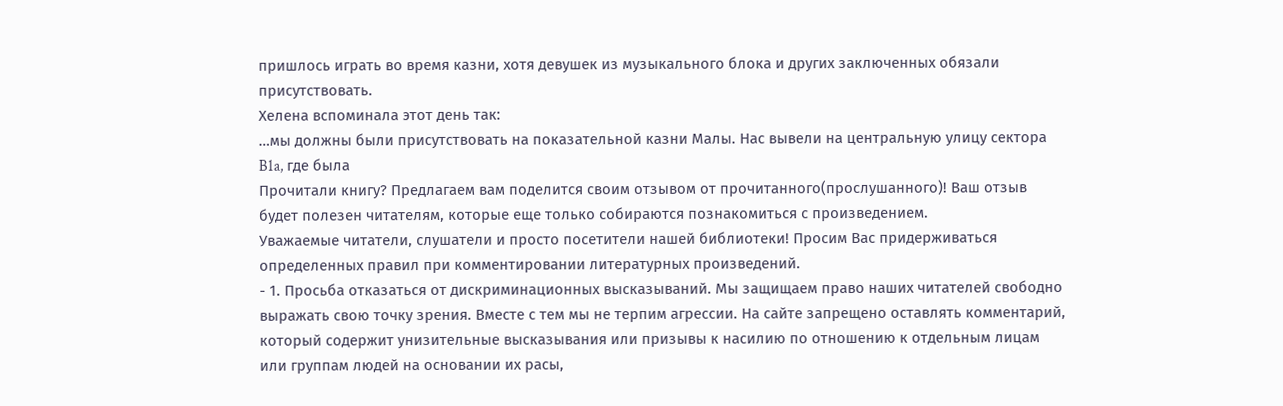пришлось играть во время казни, хотя девушек из музыкального блока и других заключенных обязали присутствовать.
Хелена вспоминала этот день так:
…мы должны были присутствовать на показательной казни Малы. Нас вывели на центральную улицу сектора B1a, где была
Прочитали книгу? Предлагаем вам поделится своим отзывом от прочитанного(прослушанного)! Ваш отзыв будет полезен читателям, которые еще только собираются познакомиться с произведением.
Уважаемые читатели, слушатели и просто посетители нашей библиотеки! Просим Вас придерживаться определенных правил при комментировании литературных произведений.
- 1. Просьба отказаться от дискриминационных высказываний. Мы защищаем право наших читателей свободно выражать свою точку зрения. Вместе с тем мы не терпим агрессии. На сайте запрещено оставлять комментарий, который содержит унизительные высказывания или призывы к насилию по отношению к отдельным лицам или группам людей на основании их расы,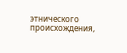этнического происхождения,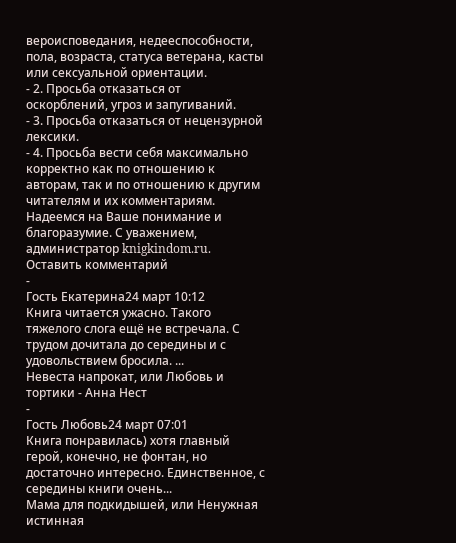вероисповедания, недееспособности, пола, возраста, статуса ветерана, касты или сексуальной ориентации.
- 2. Просьба отказаться от оскорблений, угроз и запугиваний.
- 3. Просьба отказаться от нецензурной лексики.
- 4. Просьба вести себя максимально корректно как по отношению к авторам, так и по отношению к другим читателям и их комментариям.
Надеемся на Ваше понимание и благоразумие. С уважением, администратор knigkindom.ru.
Оставить комментарий
-
Гость Екатерина24 март 10:12
Книга читается ужасно. Такого тяжелого слога ещё не встречала. С трудом дочитала до середины и с удовольствием бросила. ...
Невеста напрокат, или Любовь и тортики - Анна Нест
-
Гость Любовь24 март 07:01
Книга понравилась) хотя главный герой, конечно, не фонтан, но достаточно интересно. Единственное, с середины книги очень...
Мама для подкидышей, или Ненужная истинная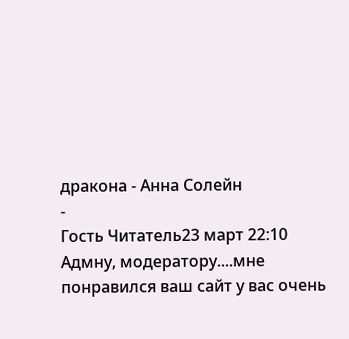дракона - Анна Солейн
-
Гость Читатель23 март 22:10
Адмну, модератору....мне понравился ваш сайт у вас очень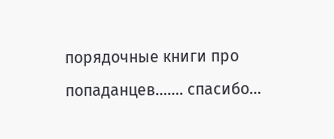порядочные книги про попаданцев....... спасибо...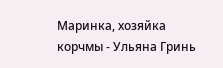Маринка, хозяйка корчмы - Ульяна Гринь